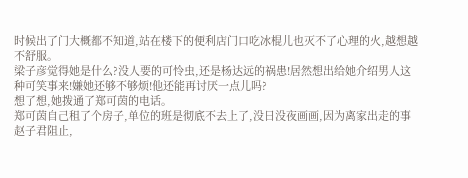时候出了门大概都不知道,站在楼下的便利店门口吃冰棍儿也灭不了心理的火,越想越不舒服。
梁子彦觉得她是什么?没人要的可怜虫,还是杨达远的祸患!居然想出给她介绍男人这种可笑事来!嫌她还够不够烦!他还能再讨厌一点儿吗?
想了想,她拨通了郑可茵的电话。
郑可茵自己租了个房子,单位的班是彻底不去上了,没日没夜画画,因为离家出走的事赵子君阻止,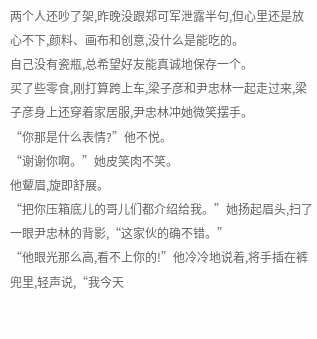两个人还吵了架,昨晚没跟郑可军泄露半句,但心里还是放心不下,颜料、画布和创意,没什么是能吃的。
自己没有瓷瓶,总希望好友能真诚地保存一个。
买了些零食,刚打算跨上车,梁子彦和尹忠林一起走过来,梁子彦身上还穿着家居服,尹忠林冲她微笑摆手。
“你那是什么表情?”他不悦。
“谢谢你啊。”她皮笑肉不笑。
他颦眉,旋即舒展。
“把你压箱底儿的哥儿们都介绍给我。”她扬起眉头,扫了一眼尹忠林的背影,“这家伙的确不错。”
“他眼光那么高,看不上你的!”他冷冷地说着,将手插在裤兜里,轻声说,“我今天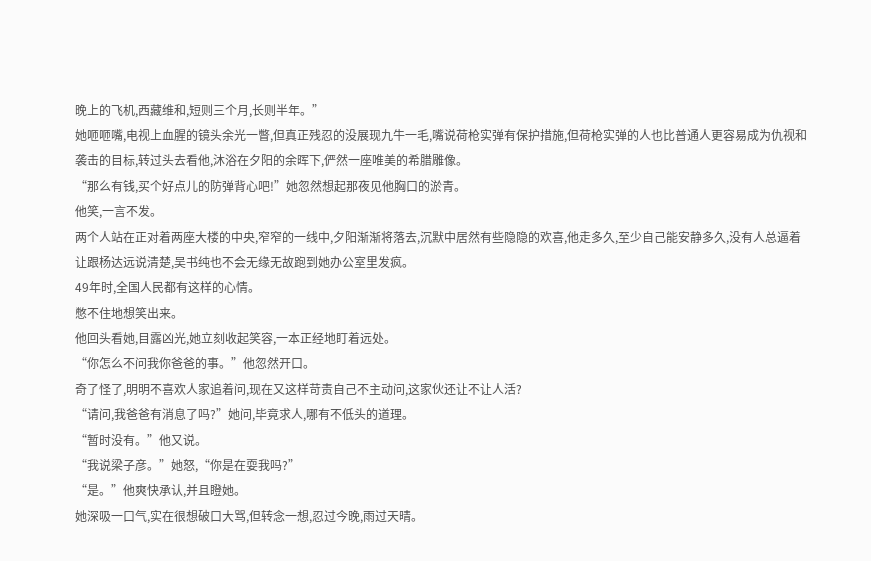晚上的飞机,西藏维和,短则三个月,长则半年。”
她咂咂嘴,电视上血腥的镜头余光一瞥,但真正残忍的没展现九牛一毛,嘴说荷枪实弹有保护措施,但荷枪实弹的人也比普通人更容易成为仇视和袭击的目标,转过头去看他,沐浴在夕阳的余晖下,俨然一座唯美的希腊雕像。
“那么有钱,买个好点儿的防弹背心吧!”她忽然想起那夜见他胸口的淤青。
他笑,一言不发。
两个人站在正对着两座大楼的中央,窄窄的一线中,夕阳渐渐将落去,沉默中居然有些隐隐的欢喜,他走多久,至少自己能安静多久,没有人总逼着让跟杨达远说清楚,吴书纯也不会无缘无故跑到她办公室里发疯。
49年时,全国人民都有这样的心情。
憋不住地想笑出来。
他回头看她,目露凶光,她立刻收起笑容,一本正经地盯着远处。
“你怎么不问我你爸爸的事。”他忽然开口。
奇了怪了,明明不喜欢人家追着问,现在又这样苛责自己不主动问,这家伙还让不让人活?
“请问,我爸爸有消息了吗?”她问,毕竟求人,哪有不低头的道理。
“暂时没有。”他又说。
“我说梁子彦。”她怒,“你是在耍我吗?”
“是。”他爽快承认,并且瞪她。
她深吸一口气,实在很想破口大骂,但转念一想,忍过今晚,雨过天晴。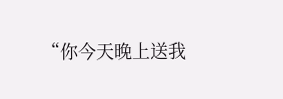“你今天晚上送我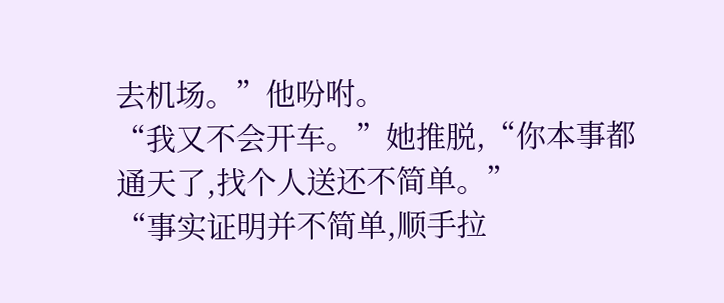去机场。”他吩咐。
“我又不会开车。”她推脱,“你本事都通天了,找个人送还不简单。”
“事实证明并不简单,顺手拉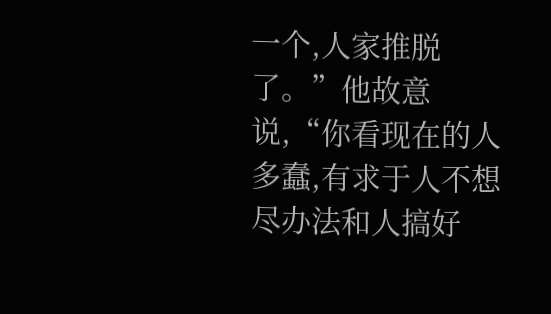一个,人家推脱了。”他故意说,“你看现在的人多蠢,有求于人不想尽办法和人搞好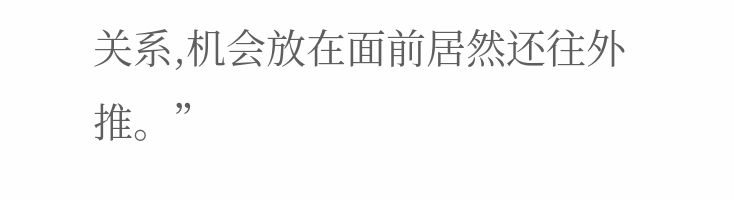关系,机会放在面前居然还往外推。”